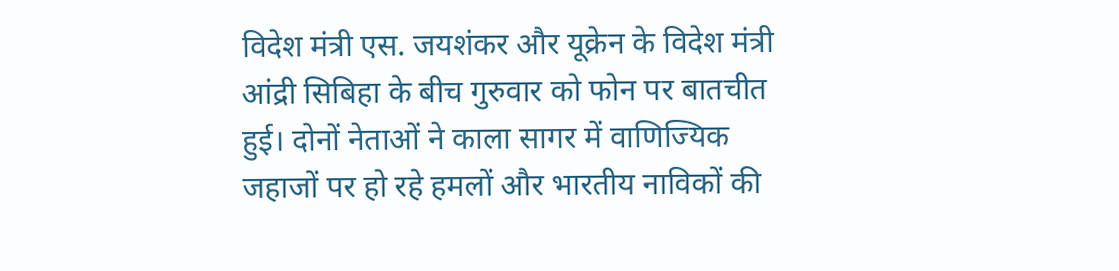विदेश मंत्री एस. जयशंकर और यूक्रेन के विदेश मंत्री आंद्री सिबिहा के बीच गुरुवार को फोन पर बातचीत हुई। दोनों नेताओं ने काला सागर में वाणिज्यिक जहाजों पर हो रहे हमलों और भारतीय नाविकों की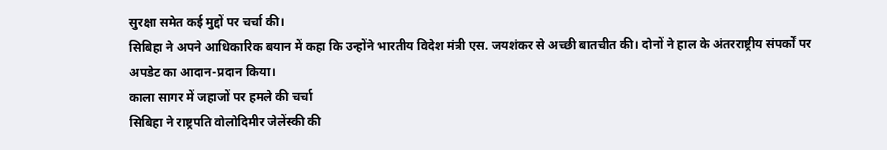सुरक्षा समेत कई मुद्दों पर चर्चा की।
सिबिहा ने अपने आधिकारिक बयान में कहा कि उन्होंने भारतीय विदेश मंत्री एस. जयशंकर से अच्छी बातचीत की। दोनों ने हाल के अंतरराष्ट्रीय संपर्कों पर अपडेट का आदान-प्रदान किया।
काला सागर में जहाजों पर हमले की चर्चा
सिबिहा ने राष्ट्रपति वोलोदिमीर जेलेंस्की की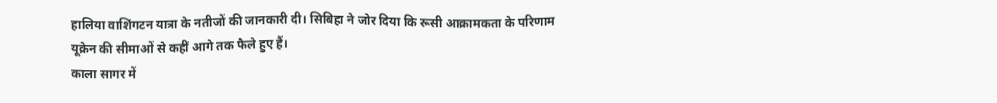हालिया वाशिंगटन यात्रा के नतीजों की जानकारी दी। सिबिहा ने जोर दिया कि रूसी आक्रामकता के परिणाम यूक्रेन की सीमाओं से कहीं आगे तक फैले हुए हैं।
काला सागर में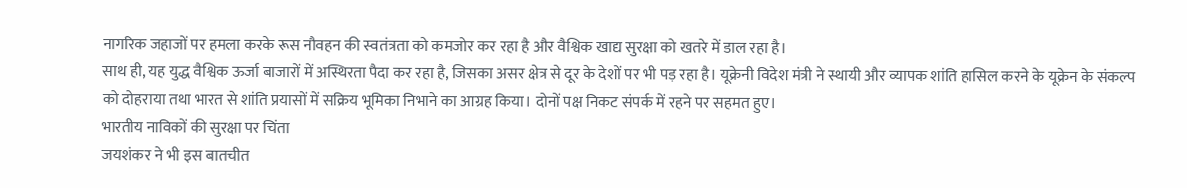नागरिक जहाजों पर हमला करके रूस नौवहन की स्वतंत्रता को कमजोर कर रहा है और वैश्विक खाद्य सुरक्षा को खतरे में डाल रहा है।
साथ ही, यह युद्ध वैश्विक ऊर्जा बाजारों में अस्थिरता पैदा कर रहा है, जिसका असर क्षेत्र से दूर के देशों पर भी पड़ रहा है। यूक्रेनी विदेश मंत्री ने स्थायी और व्यापक शांति हासिल करने के यूक्रेन के संकल्प को दोहराया तथा भारत से शांति प्रयासों में सक्रिय भूमिका निभाने का आग्रह किया। दोनों पक्ष निकट संपर्क में रहने पर सहमत हुए।
भारतीय नाविकों की सुरक्षा पर चिंता
जयशंकर ने भी इस बातचीत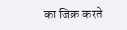का जिक्र करते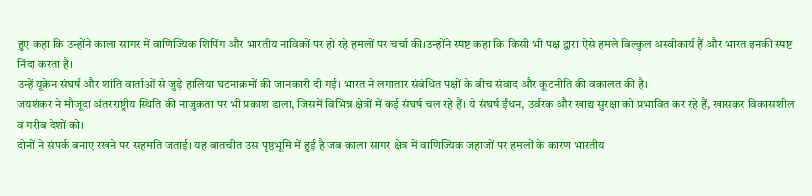हुए कहा कि उन्होंने काला सागर में वाणिज्यिक शिपिंग और भारतीय नाविकों पर हो रहे हमलों पर चर्चा की।उन्होंने स्पष्ट कहा कि किसी भी पक्ष द्वारा ऐसे हमले बिल्कुल अस्वीकार्य हैं और भारत इनकी स्पष्ट निंदा करता है।
उन्हें यूक्रेन संघर्ष और शांति वार्ताओं से जुड़े हालिया घटनाक्रमों की जानकारी दी गई। भारत ने लगातार संबंधित पक्षों के बीच संवाद और कूटनीति की वकालत की है।
जयशंकर ने मौजूदा अंतरराष्ट्रीय स्थिति की नाजुकता पर भी प्रकाश डाला, जिसमें विभिन्न क्षेत्रों में कई संघर्ष चल रहे हैं। ये संघर्ष ईंधन, उर्वरक और खाद्य सुरक्षा को प्रभावित कर रहे हैं, खासकर विकासशील व गरीब देशों को।
दोनों ने संपर्क बनाए रखने पर सहमति जताई। यह बातचीत उस पृष्ठभूमि में हुई है जब काला सागर क्षेत्र में वाणिज्यिक जहाजों पर हमलों के कारण भारतीय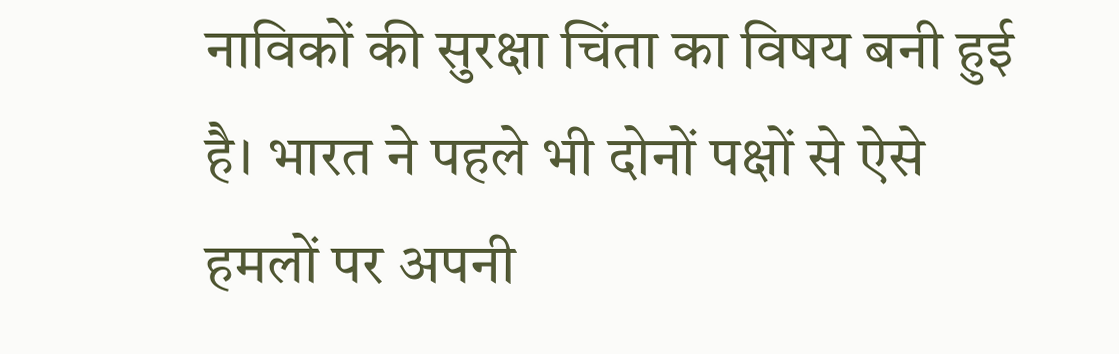नाविकों की सुरक्षा चिंता का विषय बनी हुई है। भारत ने पहले भी दोनों पक्षों से ऐसे हमलों पर अपनी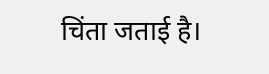चिंता जताई है।